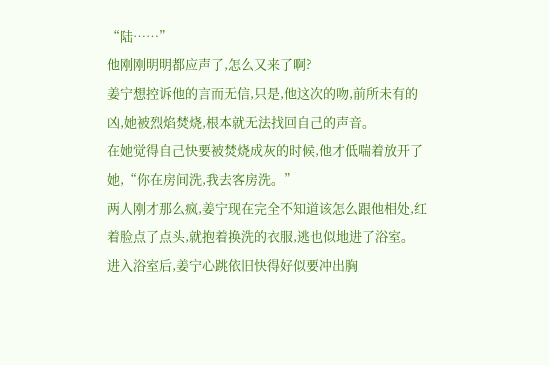“陆……”
他刚刚明明都应声了,怎么又来了啊?
姜宁想控诉他的言而无信,只是,他这次的吻,前所未有的凶,她被烈焰焚烧,根本就无法找回自己的声音。
在她觉得自己快要被焚烧成灰的时候,他才低喘着放开了她,“你在房间洗,我去客房洗。”
两人刚才那么疯,姜宁现在完全不知道该怎么跟他相处,红着脸点了点头,就抱着换洗的衣服,逃也似地进了浴室。
进入浴室后,姜宁心跳依旧快得好似要冲出胸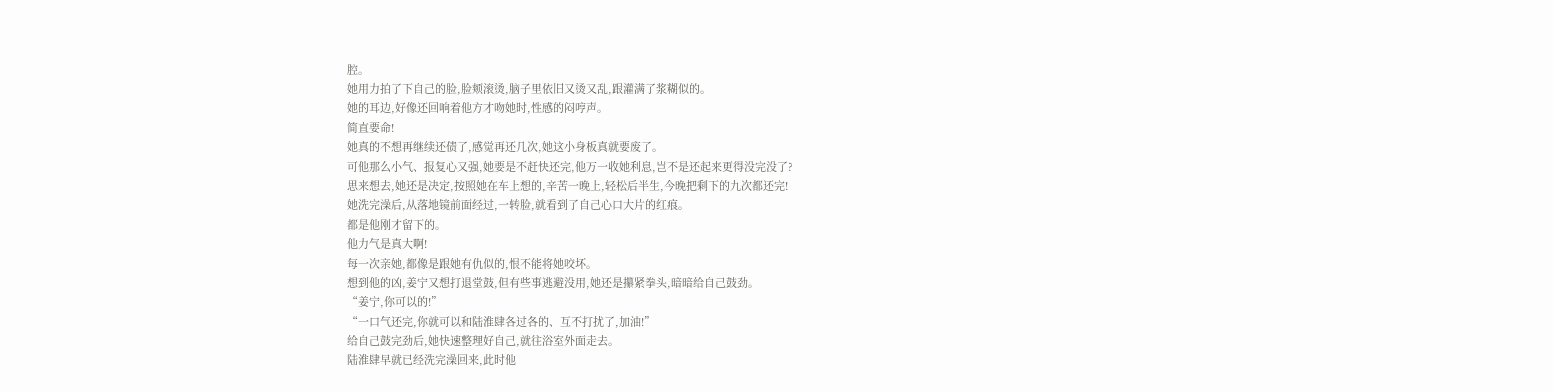腔。
她用力拍了下自己的脸,脸颊滚烫,脑子里依旧又烫又乱,跟灌满了浆糊似的。
她的耳边,好像还回响着他方才吻她时,性感的闷哼声。
简直要命!
她真的不想再继续还债了,感觉再还几次,她这小身板真就要废了。
可他那么小气、报复心又强,她要是不赶快还完,他万一收她利息,岂不是还起来更得没完没了?
思来想去,她还是决定,按照她在车上想的,辛苦一晚上,轻松后半生,今晚把剩下的九次都还完!
她洗完澡后,从落地镜前面经过,一转脸,就看到了自己心口大片的红痕。
都是他刚才留下的。
他力气是真大啊!
每一次亲她,都像是跟她有仇似的,恨不能将她咬坏。
想到他的凶,姜宁又想打退堂鼓,但有些事逃避没用,她还是攥紧拳头,暗暗给自己鼓劲。
“姜宁,你可以的!”
“一口气还完,你就可以和陆淮肆各过各的、互不打扰了,加油!”
给自己鼓完劲后,她快速整理好自己,就往浴室外面走去。
陆淮肆早就已经洗完澡回来,此时他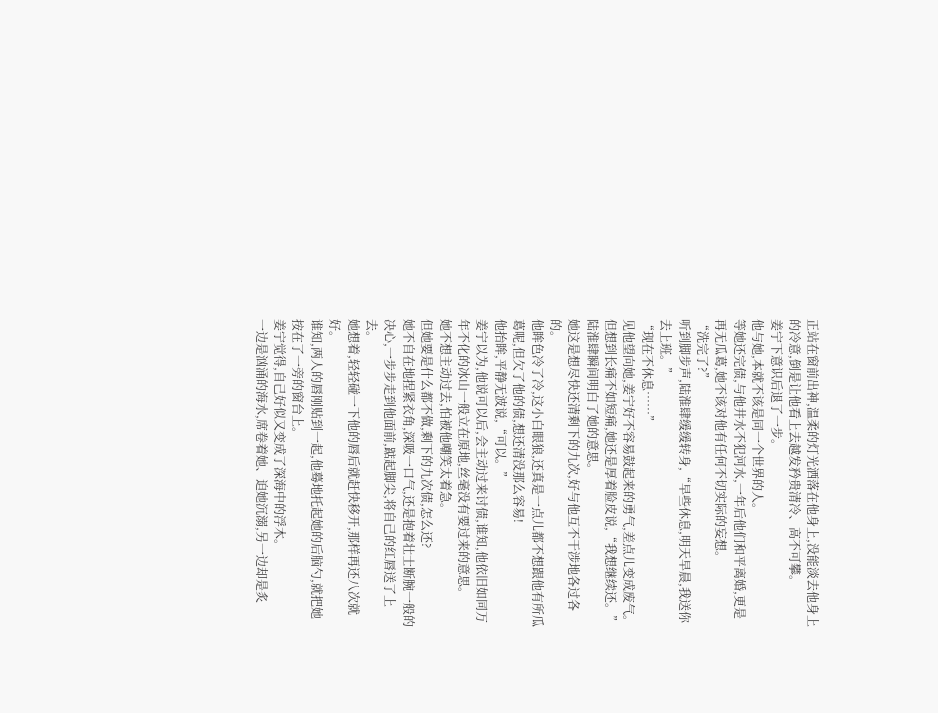正站在窗前出神,温柔的灯光洒落在他身上,没能淡去他身上的冷意,倒是让他看上去越发矜贵清冷、高不可攀。
姜宁下意识后退了一步。
他与她,本就不该是同一个世界的人。
等她还完债,与他井水不犯河水,一年后他们和平离婚,更是再无瓜葛,她不该对他有任何不切实际的妄想。
“洗完了?”
听到脚步声,陆淮肆缓缓转身,“早些休息,明天早晨,我送你去上班。”
“现在不休息……”
见他望向她,姜宁好不容易鼓起来的勇气,差点儿变成废气。
但想到长痛不如短痛,她还是厚着脸皮说,“我想继续还。”
陆淮肆瞬间明白了她的意思。
她这是想尽快还清剩下的九次,好与他互不干涉地各过各的。
他眸色冷了冷,这小白眼狼,还真是一点儿都不想跟他有所瓜葛呢,但欠了他的债,想还清没那么容易!
他抬眸,平静无波说,“可以。”
姜宁以为,他说可以后,会主动过来讨债,谁知,他依旧如同万年不化的冰山一般立在原地,丝毫没有要过来的意思。
她不想主动过去,怕被他嘲笑太着急。
但她要是什么都不做,剩下的九次债,怎么还?
她不自在地捏紧衣角,深吸一口气,还是抱着壮士断腕一般的决心,一步步走到他面前,踮起脚尖,将自己的红唇送了上去。
她想着,轻轻碰一下他的唇后就赶快移开,那样再还八次就好。
谁知,两人的唇刚贴到一起,他蓦地托起她的后脑勺,就把她按在了一旁的窗台上。
姜宁觉得,自己好似又变成了深海中的浮木。
一边是汹涌的海水,席卷着她、迫她沉溺,另一边却是炙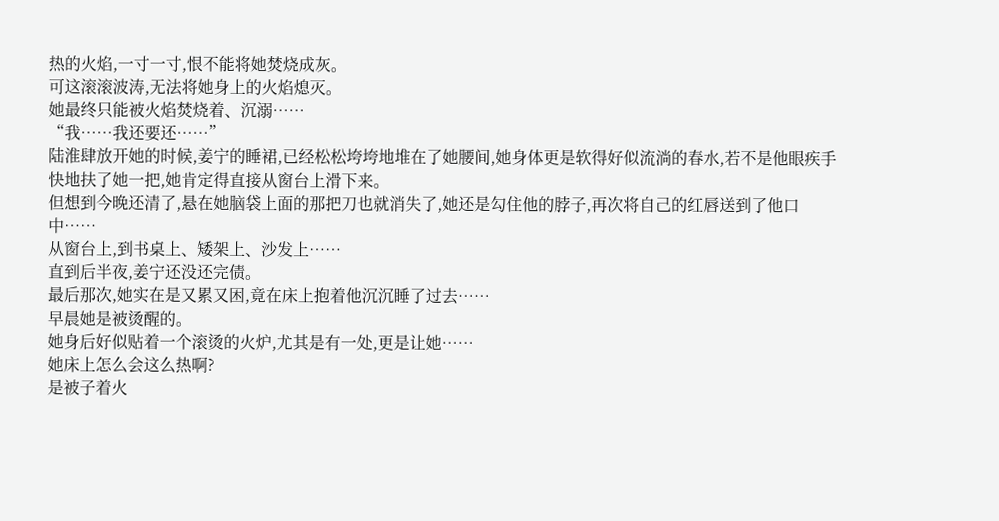热的火焰,一寸一寸,恨不能将她焚烧成灰。
可这滚滚波涛,无法将她身上的火焰熄灭。
她最终只能被火焰焚烧着、沉溺……
“我……我还要还……”
陆淮肆放开她的时候,姜宁的睡裙,已经松松垮垮地堆在了她腰间,她身体更是软得好似流淌的春水,若不是他眼疾手快地扶了她一把,她肯定得直接从窗台上滑下来。
但想到今晚还清了,悬在她脑袋上面的那把刀也就消失了,她还是勾住他的脖子,再次将自己的红唇送到了他口中……
从窗台上,到书桌上、矮架上、沙发上……
直到后半夜,姜宁还没还完债。
最后那次,她实在是又累又困,竟在床上抱着他沉沉睡了过去……
早晨她是被烫醒的。
她身后好似贴着一个滚烫的火炉,尤其是有一处,更是让她……
她床上怎么会这么热啊?
是被子着火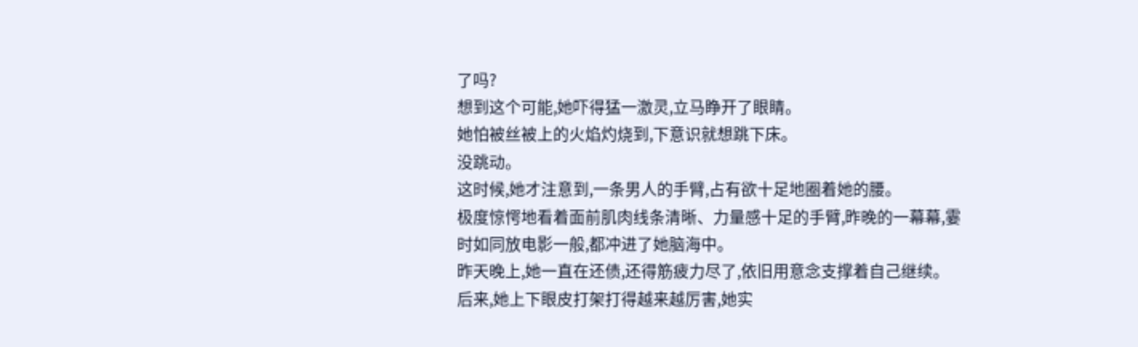了吗?
想到这个可能,她吓得猛一激灵,立马睁开了眼睛。
她怕被丝被上的火焰灼烧到,下意识就想跳下床。
没跳动。
这时候,她才注意到,一条男人的手臂,占有欲十足地圈着她的腰。
极度惊愕地看着面前肌肉线条清晰、力量感十足的手臂,昨晚的一幕幕,霎时如同放电影一般,都冲进了她脑海中。
昨天晚上,她一直在还债,还得筋疲力尽了,依旧用意念支撑着自己继续。
后来,她上下眼皮打架打得越来越厉害,她实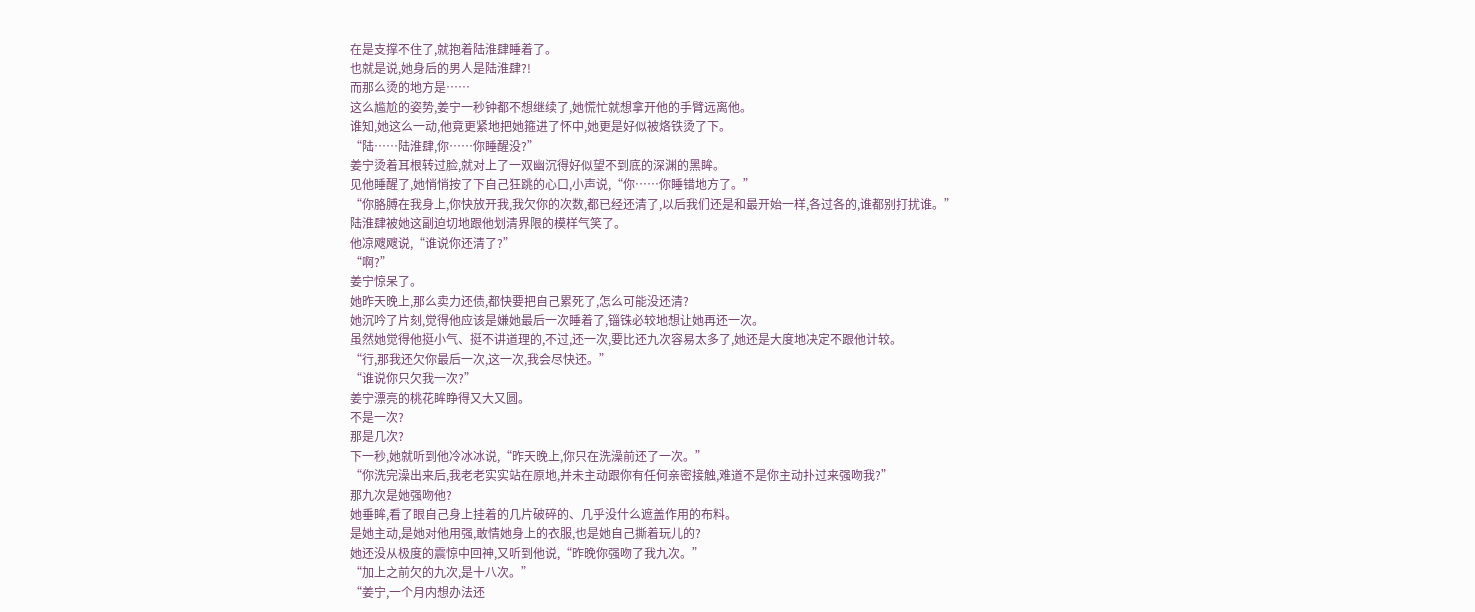在是支撑不住了,就抱着陆淮肆睡着了。
也就是说,她身后的男人是陆淮肆?!
而那么烫的地方是……
这么尴尬的姿势,姜宁一秒钟都不想继续了,她慌忙就想拿开他的手臂远离他。
谁知,她这么一动,他竟更紧地把她箍进了怀中,她更是好似被烙铁烫了下。
“陆……陆淮肆,你……你睡醒没?”
姜宁烫着耳根转过脸,就对上了一双幽沉得好似望不到底的深渊的黑眸。
见他睡醒了,她悄悄按了下自己狂跳的心口,小声说,“你……你睡错地方了。”
“你胳膊在我身上,你快放开我,我欠你的次数,都已经还清了,以后我们还是和最开始一样,各过各的,谁都别打扰谁。”
陆淮肆被她这副迫切地跟他划清界限的模样气笑了。
他凉飕飕说,“谁说你还清了?”
“啊?”
姜宁惊呆了。
她昨天晚上,那么卖力还债,都快要把自己累死了,怎么可能没还清?
她沉吟了片刻,觉得他应该是嫌她最后一次睡着了,锱铢必较地想让她再还一次。
虽然她觉得他挺小气、挺不讲道理的,不过,还一次,要比还九次容易太多了,她还是大度地决定不跟他计较。
“行,那我还欠你最后一次,这一次,我会尽快还。”
“谁说你只欠我一次?”
姜宁漂亮的桃花眸睁得又大又圆。
不是一次?
那是几次?
下一秒,她就听到他冷冰冰说,“昨天晚上,你只在洗澡前还了一次。”
“你洗完澡出来后,我老老实实站在原地,并未主动跟你有任何亲密接触,难道不是你主动扑过来强吻我?”
那九次是她强吻他?
她垂眸,看了眼自己身上挂着的几片破碎的、几乎没什么遮盖作用的布料。
是她主动,是她对他用强,敢情她身上的衣服,也是她自己撕着玩儿的?
她还没从极度的震惊中回神,又听到他说,“昨晚你强吻了我九次。”
“加上之前欠的九次,是十八次。”
“姜宁,一个月内想办法还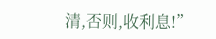清,否则,收利息!”